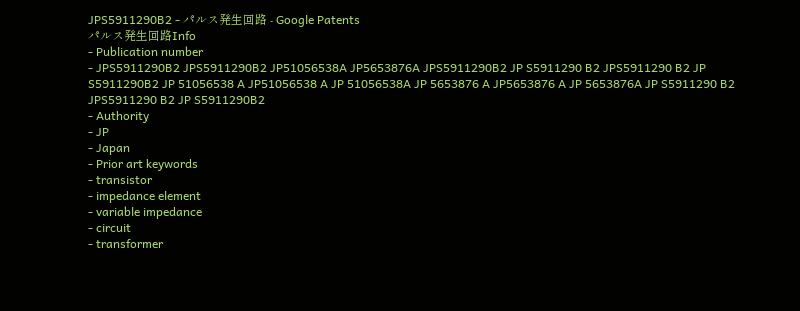JPS5911290B2 - パルス発生回路 - Google Patents
パルス発生回路Info
- Publication number
- JPS5911290B2 JPS5911290B2 JP51056538A JP5653876A JPS5911290B2 JP S5911290 B2 JPS5911290 B2 JP S5911290B2 JP 51056538 A JP51056538 A JP 51056538A JP 5653876 A JP5653876 A JP 5653876A JP S5911290 B2 JPS5911290 B2 JP S5911290B2
- Authority
- JP
- Japan
- Prior art keywords
- transistor
- impedance element
- variable impedance
- circuit
- transformer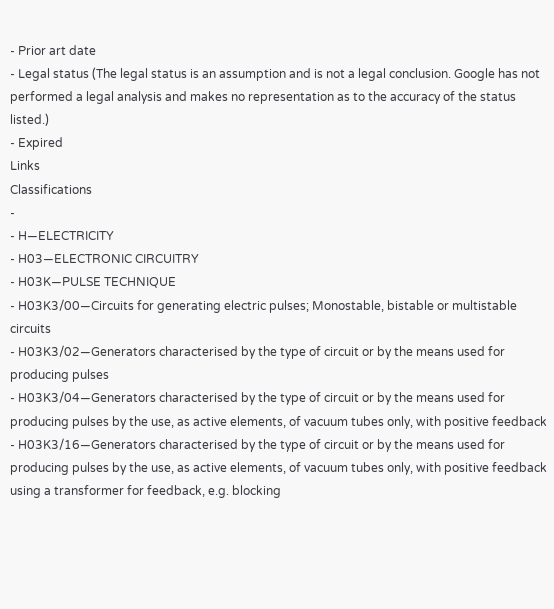- Prior art date
- Legal status (The legal status is an assumption and is not a legal conclusion. Google has not performed a legal analysis and makes no representation as to the accuracy of the status listed.)
- Expired
Links
Classifications
-
- H—ELECTRICITY
- H03—ELECTRONIC CIRCUITRY
- H03K—PULSE TECHNIQUE
- H03K3/00—Circuits for generating electric pulses; Monostable, bistable or multistable circuits
- H03K3/02—Generators characterised by the type of circuit or by the means used for producing pulses
- H03K3/04—Generators characterised by the type of circuit or by the means used for producing pulses by the use, as active elements, of vacuum tubes only, with positive feedback
- H03K3/16—Generators characterised by the type of circuit or by the means used for producing pulses by the use, as active elements, of vacuum tubes only, with positive feedback using a transformer for feedback, e.g. blocking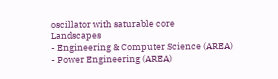oscillator with saturable core
Landscapes
- Engineering & Computer Science (AREA)
- Power Engineering (AREA)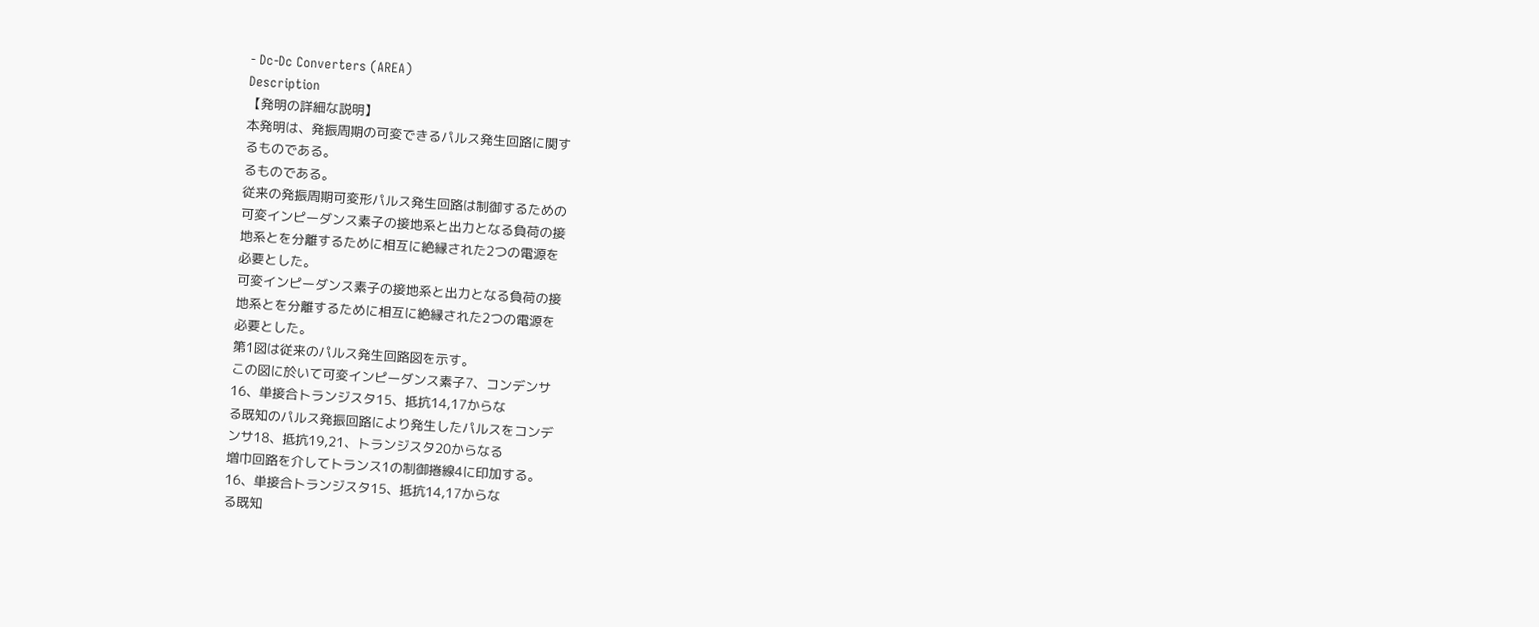- Dc-Dc Converters (AREA)
Description
【発明の詳細な説明】
本発明は、発振周期の可変できるパルス発生回路に関す
るものである。
るものである。
従来の発振周期可変形パルス発生回路は制御するための
可変インピーダンス素子の接地系と出力となる負荷の接
地系とを分離するために相互に絶縁された2つの電源を
必要とした。
可変インピーダンス素子の接地系と出力となる負荷の接
地系とを分離するために相互に絶縁された2つの電源を
必要とした。
第1図は従来のパルス発生回路図を示す。
この図に於いて可変インピーダンス素子7、コンデンサ
16、単接合トランジスタ15、抵抗14,17からな
る既知のパルス発振回路により発生したパルスをコンデ
ンサ18、抵抗19,21、トランジスタ20からなる
増巾回路を介してトランス1の制御捲線4に印加する。
16、単接合トランジスタ15、抵抗14,17からな
る既知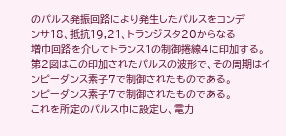のパルス発振回路により発生したパルスをコンデ
ンサ18、抵抗19,21、トランジスタ20からなる
増巾回路を介してトランス1の制御捲線4に印加する。
第2図はこの印加されたパルスの波形で、その周期はイ
ンピーダンス素子7で制御されたものである。
ンピーダンス素子7で制御されたものである。
これを所定のパルス巾に設定し、電力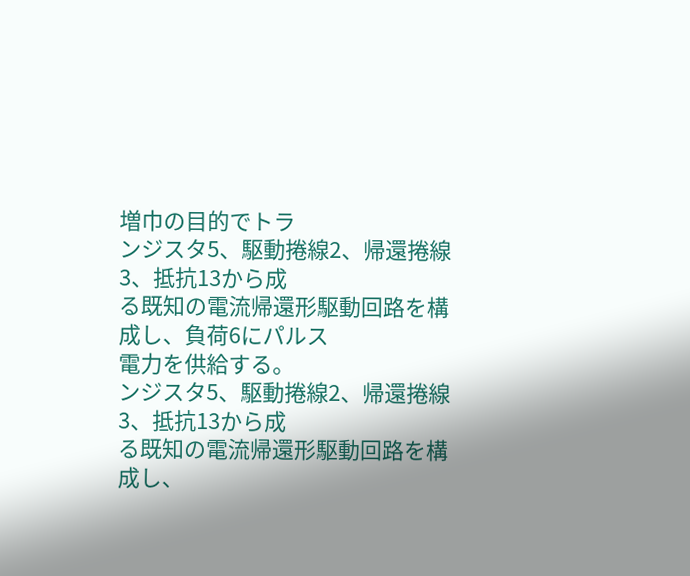増巾の目的でトラ
ンジスタ5、駆動捲線2、帰還捲線3、抵抗13から成
る既知の電流帰還形駆動回路を構成し、負荷6にパルス
電力を供給する。
ンジスタ5、駆動捲線2、帰還捲線3、抵抗13から成
る既知の電流帰還形駆動回路を構成し、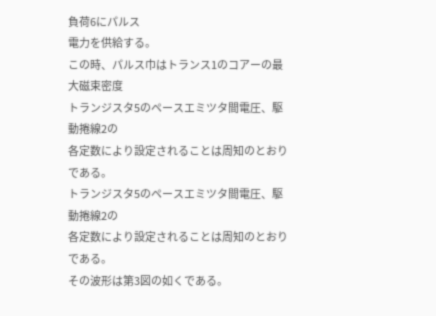負荷6にパルス
電力を供給する。
この時、パルス巾はトランス1のコアーの最大磁束密度
トランジスタ5のペースエミツタ間電圧、駆動捲線2の
各定数により設定されることは周知のとおりである。
トランジスタ5のペースエミツタ間電圧、駆動捲線2の
各定数により設定されることは周知のとおりである。
その波形は第3図の如くである。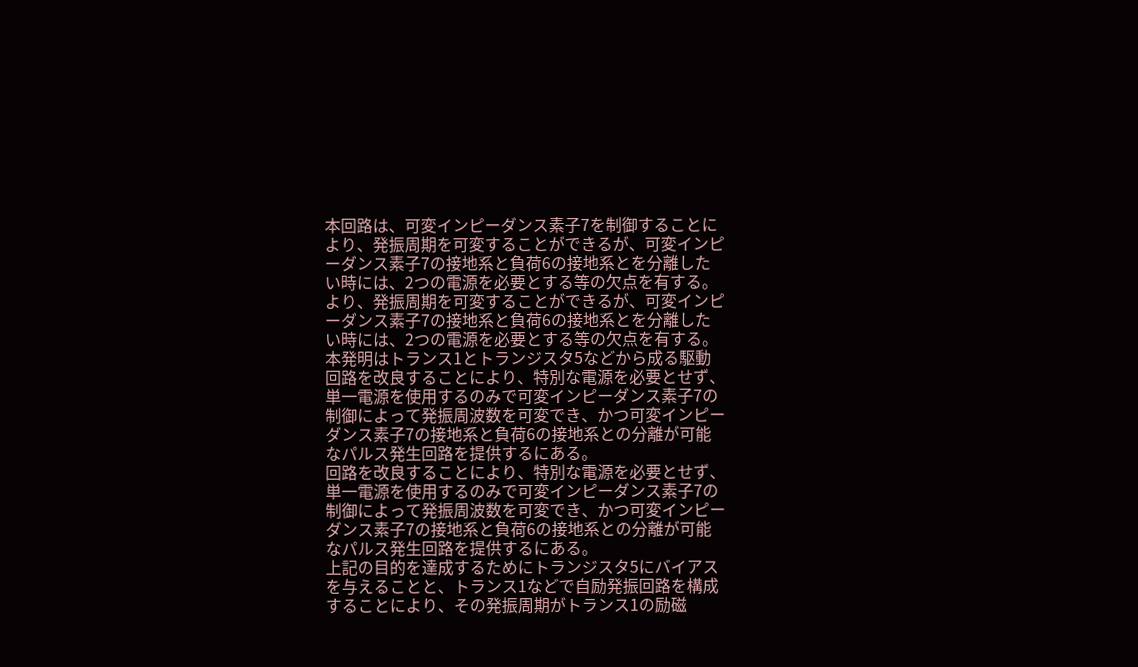本回路は、可変インピーダンス素子7を制御することに
より、発振周期を可変することができるが、可変インピ
ーダンス素子7の接地系と負荷6の接地系とを分離した
い時には、2つの電源を必要とする等の欠点を有する。
より、発振周期を可変することができるが、可変インピ
ーダンス素子7の接地系と負荷6の接地系とを分離した
い時には、2つの電源を必要とする等の欠点を有する。
本発明はトランス1とトランジスタ5などから成る駆動
回路を改良することにより、特別な電源を必要とせず、
単一電源を使用するのみで可変インピーダンス素子7の
制御によって発振周波数を可変でき、かつ可変インピー
ダンス素子7の接地系と負荷6の接地系との分離が可能
なパルス発生回路を提供するにある。
回路を改良することにより、特別な電源を必要とせず、
単一電源を使用するのみで可変インピーダンス素子7の
制御によって発振周波数を可変でき、かつ可変インピー
ダンス素子7の接地系と負荷6の接地系との分離が可能
なパルス発生回路を提供するにある。
上記の目的を達成するためにトランジスタ5にバイアス
を与えることと、トランス1などで自励発振回路を構成
することにより、その発振周期がトランス1の励磁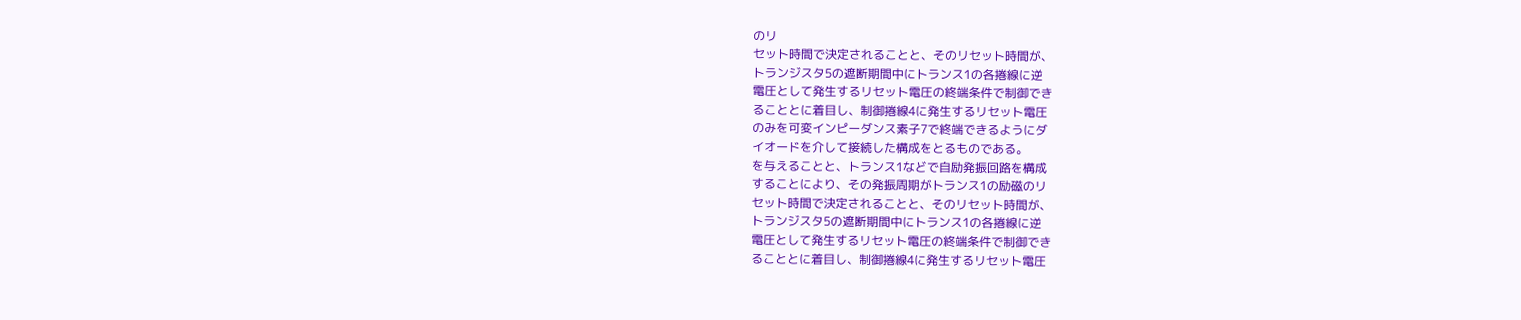のリ
セット時間で決定されることと、そのリセット時間が、
トランジスタ5の遮断期間中にトランス1の各捲線に逆
電圧として発生するリセット電圧の終端条件で制御でき
ることとに着目し、制御捲線4に発生するリセット電圧
のみを可変インピーダンス素子7で終端できるようにダ
イオードを介して接続した構成をとるものである。
を与えることと、トランス1などで自励発振回路を構成
することにより、その発振周期がトランス1の励磁のリ
セット時間で決定されることと、そのリセット時間が、
トランジスタ5の遮断期間中にトランス1の各捲線に逆
電圧として発生するリセット電圧の終端条件で制御でき
ることとに着目し、制御捲線4に発生するリセット電圧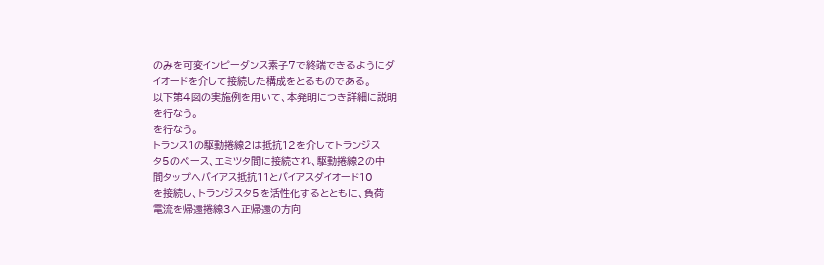のみを可変インピーダンス素子7で終端できるようにダ
イオードを介して接続した構成をとるものである。
以下第4図の実施例を用いて、本発明につき詳細に説明
を行なう。
を行なう。
トランス1の駆動捲線2は抵抗12を介してトランジス
タ5のベース、エミツタ間に接続され、駆動捲線2の中
間タップへバイアス抵抗11とバイアスダイオード10
を接続し、トランジスタ5を活性化するとともに、負荷
電流を帰還捲線3へ正帰還の方向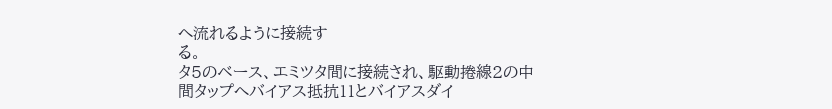へ流れるように接続す
る。
タ5のベース、エミツタ間に接続され、駆動捲線2の中
間タップへバイアス抵抗11とバイアスダイ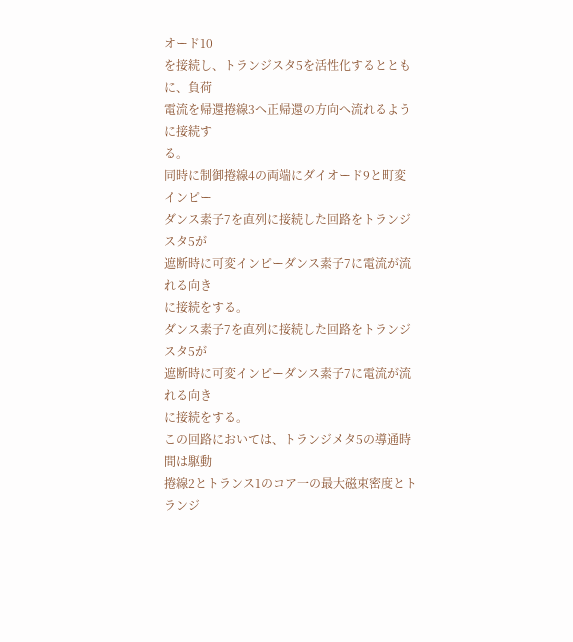オード10
を接続し、トランジスタ5を活性化するとともに、負荷
電流を帰還捲線3へ正帰還の方向へ流れるように接続す
る。
同時に制御捲線4の両端にダイオード9と町変インピー
ダンス素子7を直列に接続した回路をトランジスタ5が
遮断時に可変インピーダンス素子7に電流が流れる向き
に接続をする。
ダンス素子7を直列に接続した回路をトランジスタ5が
遮断時に可変インピーダンス素子7に電流が流れる向き
に接続をする。
この回路においては、トランジメタ5の導通時間は駆動
捲線2とトランス1のコア一の最大磁束密度とトランジ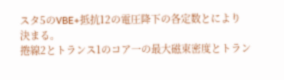スタ5のVBE+抵抗12の電圧降下の各定数とにより
決まる。
捲線2とトランス1のコア一の最大磁束密度とトラン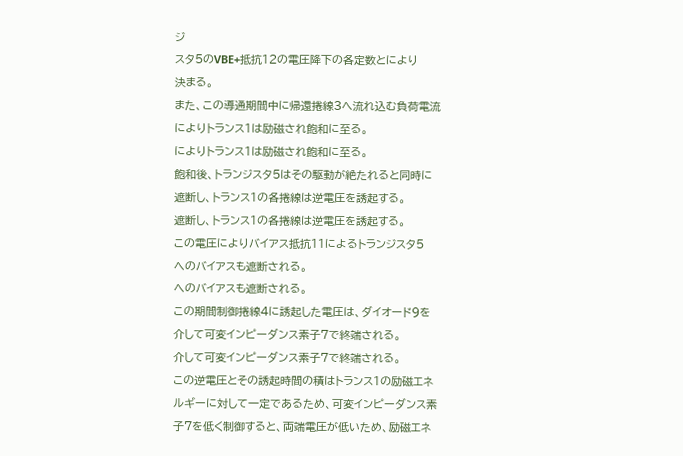ジ
スタ5のVBE+抵抗12の電圧降下の各定数とにより
決まる。
また、この導通期間中に帰還捲線3へ流れ込む負荷電流
によりトランス1は励磁され飽和に至る。
によりトランス1は励磁され飽和に至る。
飽和後、トランジスタ5はその駆動が絶たれると同時に
遮断し、トランス1の各捲線は逆電圧を誘起する。
遮断し、トランス1の各捲線は逆電圧を誘起する。
この電圧によりバイアス抵抗11によるトランジスタ5
へのバイアスも遮断される。
へのバイアスも遮断される。
この期間制御捲線4に誘起した電圧は、ダイオード9を
介して可変インピーダンス素子7で終端される。
介して可変インピーダンス素子7で終端される。
この逆電圧とその誘起時間の積はトランス1の励磁エネ
ルギーに対して一定であるため、可変インピーダンス素
子7を低く制御すると、両端電圧が低いため、励磁エネ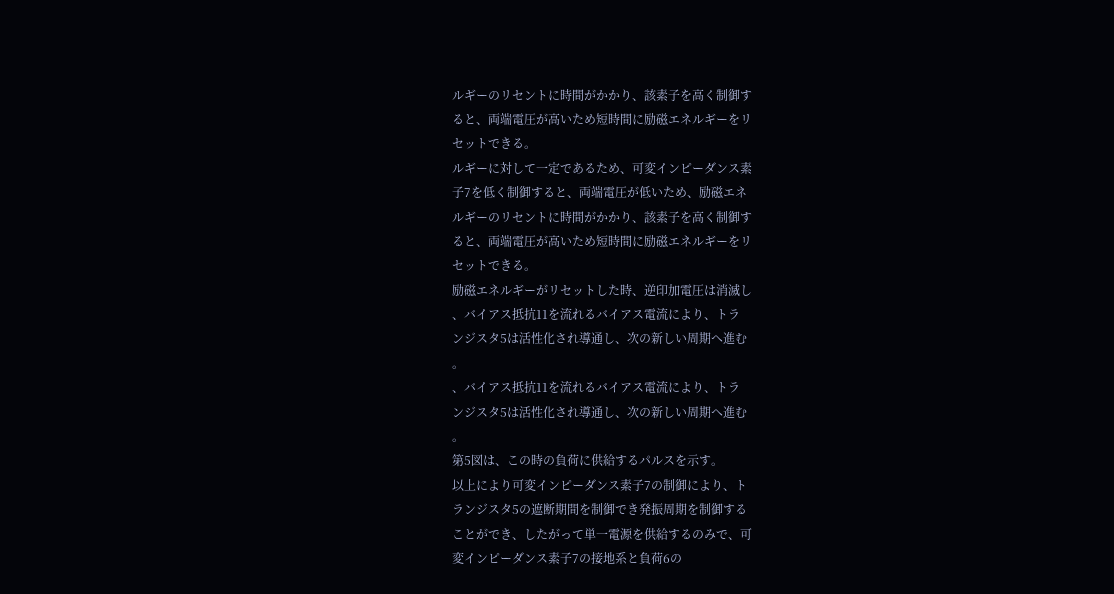ルギーのリセントに時間がかかり、該素子を高く制御す
ると、両端電圧が高いため短時間に励磁エネルギーをリ
セットできる。
ルギーに対して一定であるため、可変インピーダンス素
子7を低く制御すると、両端電圧が低いため、励磁エネ
ルギーのリセントに時間がかかり、該素子を高く制御す
ると、両端電圧が高いため短時間に励磁エネルギーをリ
セットできる。
励磁エネルギーがリセットした時、逆印加電圧は消滅し
、バイアス抵抗11を流れるバイアス電流により、トラ
ンジスタ5は活性化され導通し、次の新しい周期へ進む
。
、バイアス抵抗11を流れるバイアス電流により、トラ
ンジスタ5は活性化され導通し、次の新しい周期へ進む
。
第5図は、この時の負荷に供給するパルスを示す。
以上により可変インピーダンス素子7の制御により、ト
ランジスタ5の遮断期間を制御でき発振周期を制御する
ことができ、したがって単一電源を供給するのみで、可
変インピーダンス素子7の接地系と負荷6の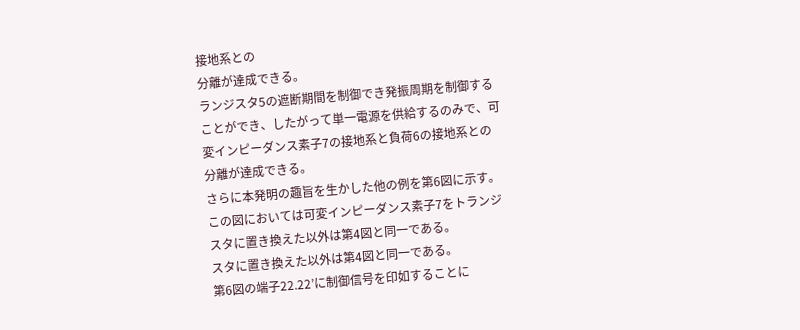接地系との
分離が達成できる。
ランジスタ5の遮断期間を制御でき発振周期を制御する
ことができ、したがって単一電源を供給するのみで、可
変インピーダンス素子7の接地系と負荷6の接地系との
分離が達成できる。
さらに本発明の趣旨を生かした他の例を第6図に示す。
この図においては可変インピーダンス素子7をトランジ
スタに置き換えた以外は第4図と同一である。
スタに置き換えた以外は第4図と同一である。
第6図の端子22.22’に制御信号を印如することに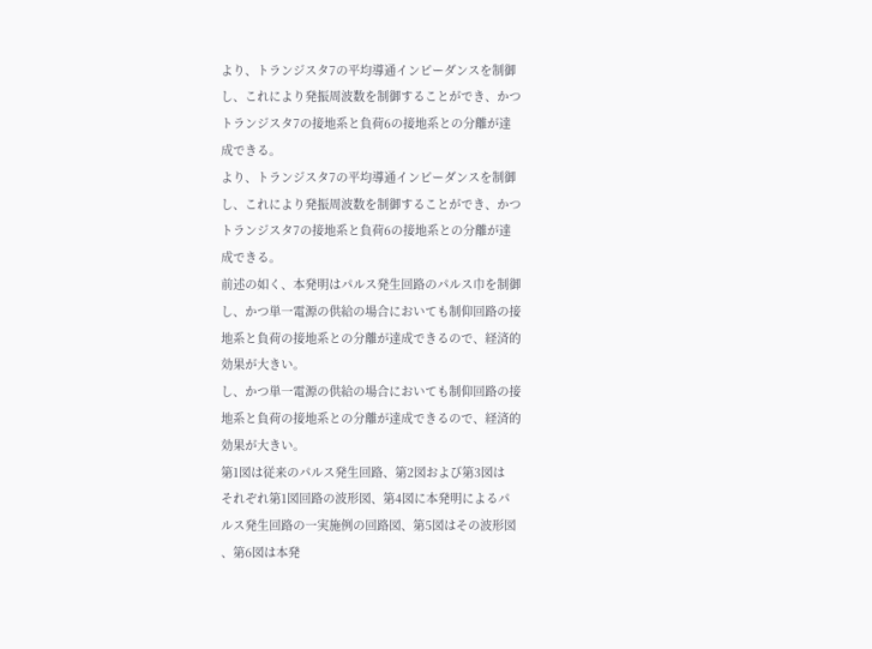より、トランジスタ7の平均導通インピーダンスを制御
し、これにより発振周波数を制御することができ、かつ
トランジスタ7の接地系と負荷6の接地系との分離が達
成できる。
より、トランジスタ7の平均導通インピーダンスを制御
し、これにより発振周波数を制御することができ、かつ
トランジスタ7の接地系と負荷6の接地系との分離が達
成できる。
前述の如く、本発明はパルス発生回路のパルス巾を制御
し、かつ単一電源の供給の場合においても制仰回路の接
地系と負荷の接地系との分離が達成できるので、経済的
効果が大きい。
し、かつ単一電源の供給の場合においても制仰回路の接
地系と負荷の接地系との分離が達成できるので、経済的
効果が大きい。
第1図は従来のパルス発生回路、第2図および第3図は
それぞれ第1図回路の波形図、第4図に本発明によるパ
ルス発生回路の一実施例の回路図、第5図はその波形図
、第6図は本発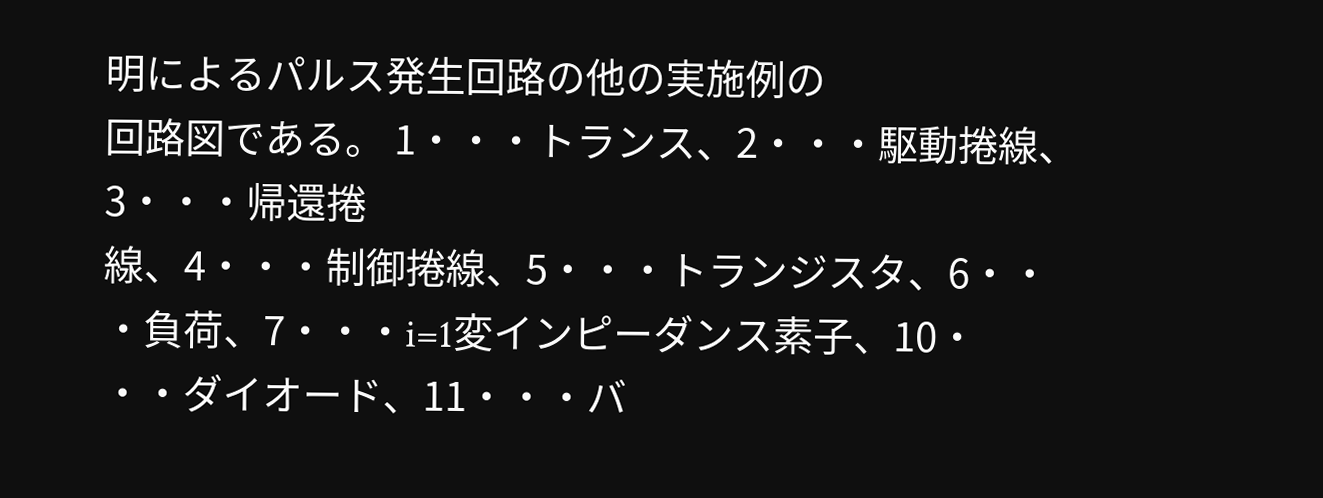明によるパルス発生回路の他の実施例の
回路図である。 1・・・トランス、2・・・駆動捲線、3・・・帰還捲
線、4・・・制御捲線、5・・・トランジスタ、6・・
・負荷、7・・・i=1変インピーダンス素子、10・
・・ダイオード、11・・・バ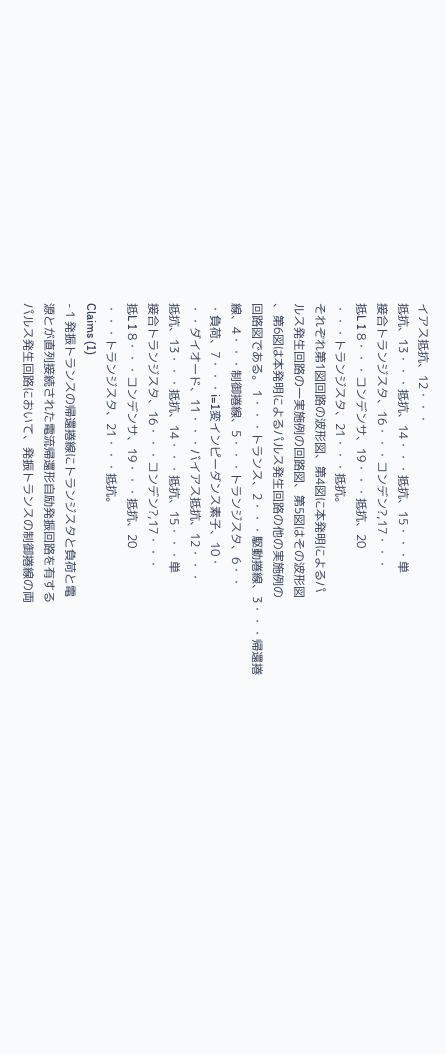イアス抵抗、12・・・
抵抗、13・・・抵抗、14・・・抵抗、15・・・単
接合トランジスタ、16・・・コンデン?,17・・・
抵L 1 8・・・コンデンサ、19・・・抵抗、20
・・・トランジスタ、21・・・抵抗。
それぞれ第1図回路の波形図、第4図に本発明によるパ
ルス発生回路の一実施例の回路図、第5図はその波形図
、第6図は本発明によるパルス発生回路の他の実施例の
回路図である。 1・・・トランス、2・・・駆動捲線、3・・・帰還捲
線、4・・・制御捲線、5・・・トランジスタ、6・・
・負荷、7・・・i=1変インピーダンス素子、10・
・・ダイオード、11・・・バイアス抵抗、12・・・
抵抗、13・・・抵抗、14・・・抵抗、15・・・単
接合トランジスタ、16・・・コンデン?,17・・・
抵L 1 8・・・コンデンサ、19・・・抵抗、20
・・・トランジスタ、21・・・抵抗。
Claims (1)
- 1 発振トランスの帰還捲線にトランジスタと負荷と電
源とが直列接続された電流帰還形自励発振回路を有する
パルス発生回路において、発振トランスの制御捲線の両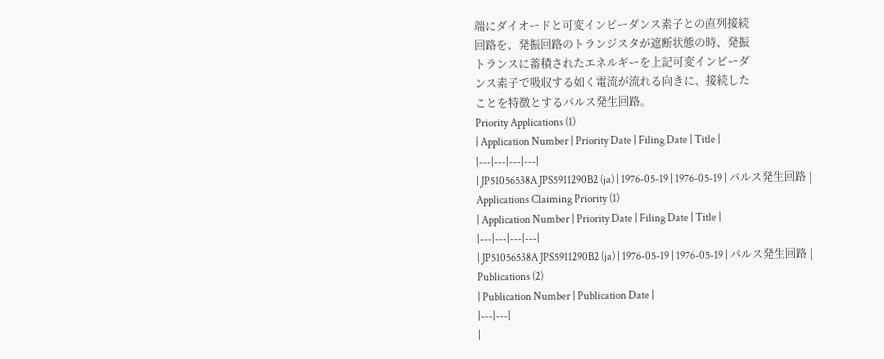端にダイオードと可変インピーダンス素子との直列接続
回路を、発振回路のトランジスタが遮断状態の時、発振
トランスに蓄積されたエネルギーを上記可変インピーダ
ンス素子で吸収する如く電流が流れる向きに、接続した
ことを特徴とするパルス発生回路。
Priority Applications (1)
| Application Number | Priority Date | Filing Date | Title |
|---|---|---|---|
| JP51056538A JPS5911290B2 (ja) | 1976-05-19 | 1976-05-19 | パルス発生回路 |
Applications Claiming Priority (1)
| Application Number | Priority Date | Filing Date | Title |
|---|---|---|---|
| JP51056538A JPS5911290B2 (ja) | 1976-05-19 | 1976-05-19 | パルス発生回路 |
Publications (2)
| Publication Number | Publication Date |
|---|---|
|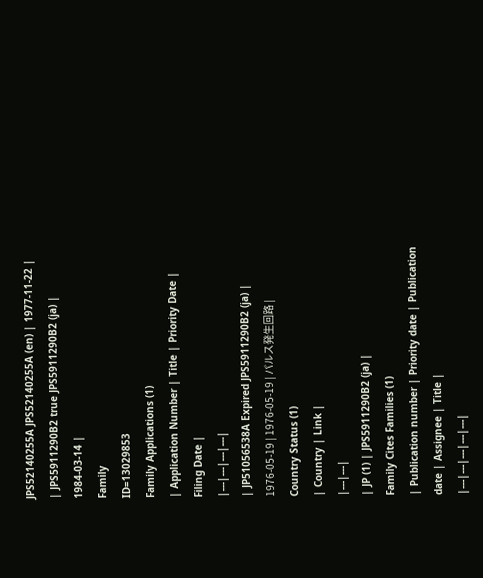JPS52140255A JPS52140255A (en) | 1977-11-22 |
| JPS5911290B2 true JPS5911290B2 (ja) | 1984-03-14 |
Family
ID=13029853
Family Applications (1)
| Application Number | Title | Priority Date | Filing Date |
|---|---|---|---|
| JP51056538A Expired JPS5911290B2 (ja) | 1976-05-19 | 1976-05-19 | パルス発生回路 |
Country Status (1)
| Country | Link |
|---|---|
| JP (1) | JPS5911290B2 (ja) |
Family Cites Families (1)
| Publication number | Priority date | Publication date | Assignee | Title |
|---|---|---|---|---|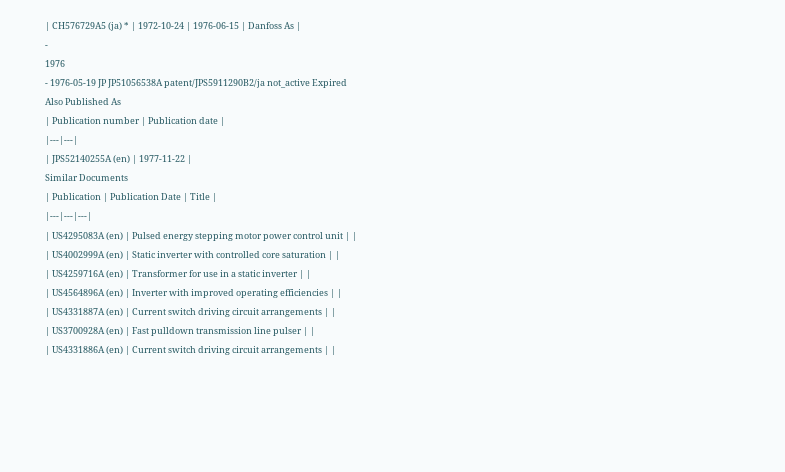| CH576729A5 (ja) * | 1972-10-24 | 1976-06-15 | Danfoss As |
-
1976
- 1976-05-19 JP JP51056538A patent/JPS5911290B2/ja not_active Expired
Also Published As
| Publication number | Publication date |
|---|---|
| JPS52140255A (en) | 1977-11-22 |
Similar Documents
| Publication | Publication Date | Title |
|---|---|---|
| US4295083A (en) | Pulsed energy stepping motor power control unit | |
| US4002999A (en) | Static inverter with controlled core saturation | |
| US4259716A (en) | Transformer for use in a static inverter | |
| US4564896A (en) | Inverter with improved operating efficiencies | |
| US4331887A (en) | Current switch driving circuit arrangements | |
| US3700928A (en) | Fast pulldown transmission line pulser | |
| US4331886A (en) | Current switch driving circuit arrangements | |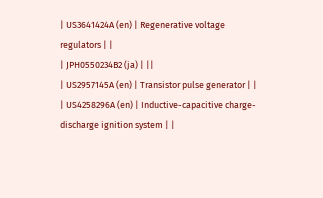| US3641424A (en) | Regenerative voltage regulators | |
| JPH0550234B2 (ja) | ||
| US2957145A (en) | Transistor pulse generator | |
| US4258296A (en) | Inductive-capacitive charge-discharge ignition system | |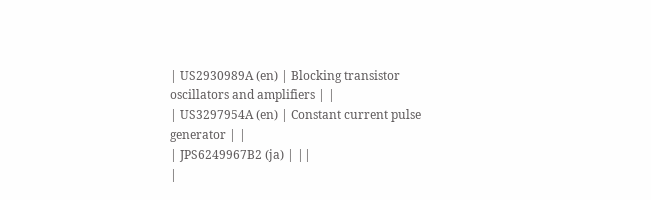| US2930989A (en) | Blocking transistor oscillators and amplifiers | |
| US3297954A (en) | Constant current pulse generator | |
| JPS6249967B2 (ja) | ||
|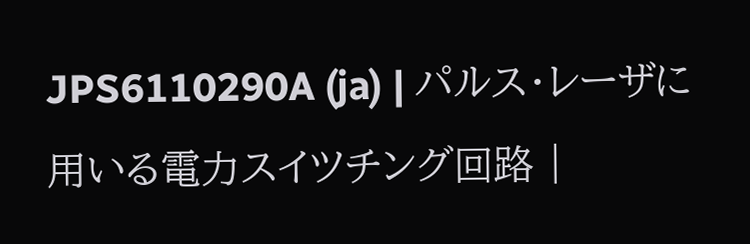JPS6110290A (ja) | パルス・レーザに用いる電力スイツチング回路 |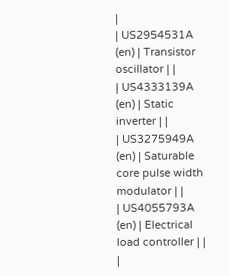|
| US2954531A (en) | Transistor oscillator | |
| US4333139A (en) | Static inverter | |
| US3275949A (en) | Saturable core pulse width modulator | |
| US4055793A (en) | Electrical load controller | |
|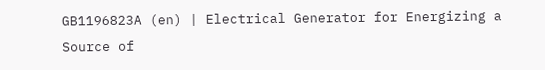GB1196823A (en) | Electrical Generator for Energizing a Source of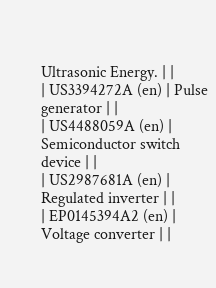Ultrasonic Energy. | |
| US3394272A (en) | Pulse generator | |
| US4488059A (en) | Semiconductor switch device | |
| US2987681A (en) | Regulated inverter | |
| EP0145394A2 (en) | Voltage converter | |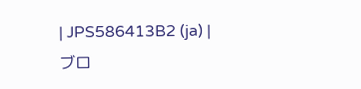| JPS586413B2 (ja) | ブロ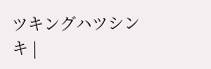ツキングハツシンキ |